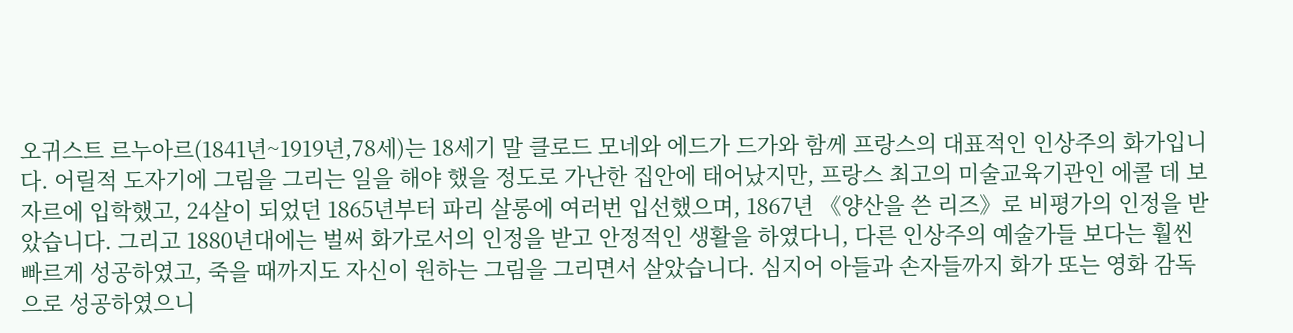오귀스트 르누아르(1841년~1919년,78세)는 18세기 말 클로드 모네와 에드가 드가와 함께 프랑스의 대표적인 인상주의 화가입니다. 어릴적 도자기에 그림을 그리는 일을 해야 했을 정도로 가난한 집안에 태어났지만, 프랑스 최고의 미술교육기관인 에콜 데 보자르에 입학했고, 24살이 되었던 1865년부터 파리 살롱에 여러번 입선했으며, 1867년 《양산을 쓴 리즈》로 비평가의 인정을 받았습니다. 그리고 1880년대에는 벌써 화가로서의 인정을 받고 안정적인 생활을 하였다니, 다른 인상주의 예술가들 보다는 훨씬 빠르게 성공하였고, 죽을 때까지도 자신이 원하는 그림을 그리면서 살았습니다. 심지어 아들과 손자들까지 화가 또는 영화 감독으로 성공하였으니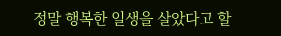정말 행복한 일생을 살았다고 할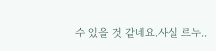수 있을 것 같네요.사실 르누..